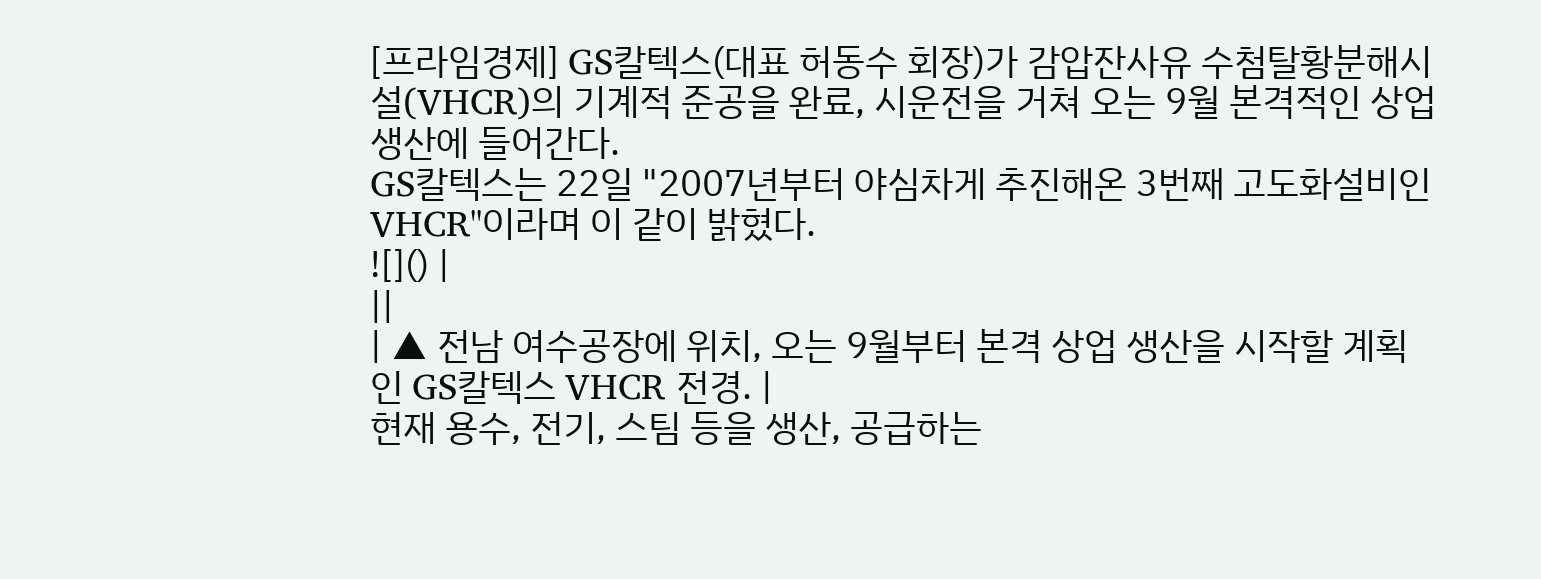[프라임경제] GS칼텍스(대표 허동수 회장)가 감압잔사유 수첨탈황분해시설(VHCR)의 기계적 준공을 완료, 시운전을 거쳐 오는 9월 본격적인 상업생산에 들어간다.
GS칼텍스는 22일 "2007년부터 야심차게 추진해온 3번째 고도화설비인 VHCR"이라며 이 같이 밝혔다.
![]() |
||
| ▲ 전남 여수공장에 위치, 오는 9월부터 본격 상업 생산을 시작할 계획인 GS칼텍스 VHCR 전경. |
현재 용수, 전기, 스팀 등을 생산, 공급하는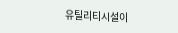유틸리티시설이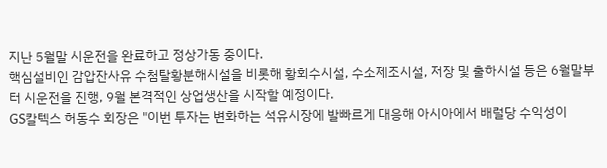지난 5월말 시운전을 완료하고 정상가동 중이다.
핵심설비인 감압잔사유 수첨탈황분해시설을 비롯해 황회수시설, 수소제조시설, 저장 및 출하시설 등은 6월말부터 시운전을 진행, 9월 본격적인 상업생산을 시작할 예정이다.
GS칼텍스 허동수 회장은 "이번 투자는 변화하는 석유시장에 발빠르게 대응해 아시아에서 배럴당 수익성이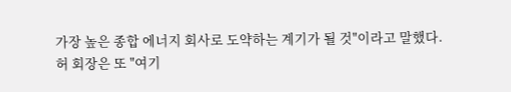가장 높은 종합 에너지 회사로 도약하는 계기가 될 것"이라고 말했다.
허 회장은 또 "여기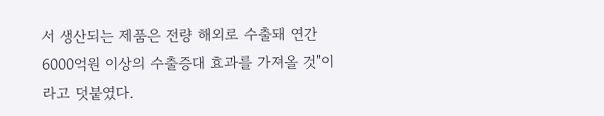서 생산되는 제품은 전량 해외로 수출돼 연간 6000억원 이상의 수출증대 효과를 가져올 것"이라고 덧붙였다.